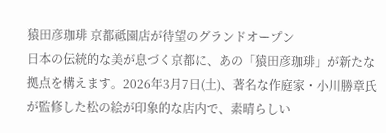猿田彦珈琲 京都祗園店が待望のグランドオープン
日本の伝統的な美が息づく京都に、あの「猿田彦珈琲」が新たな拠点を構えます。2026年3月7日(土)、著名な作庭家・小川勝章氏が監修した松の絵が印象的な店内で、素晴らしい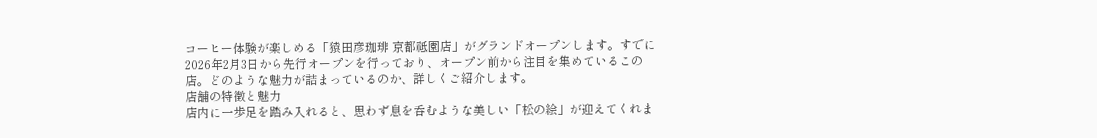コーヒー体験が楽しめる「猿田彦珈琲 京都祗園店」がグランドオープンします。すでに2026年2月3日から先行オープンを行っており、オープン前から注目を集めているこの店。どのような魅力が詰まっているのか、詳しくご紹介します。
店舗の特徴と魅力
店内に一歩足を踏み入れると、思わず息を呑むような美しい「松の絵」が迎えてくれま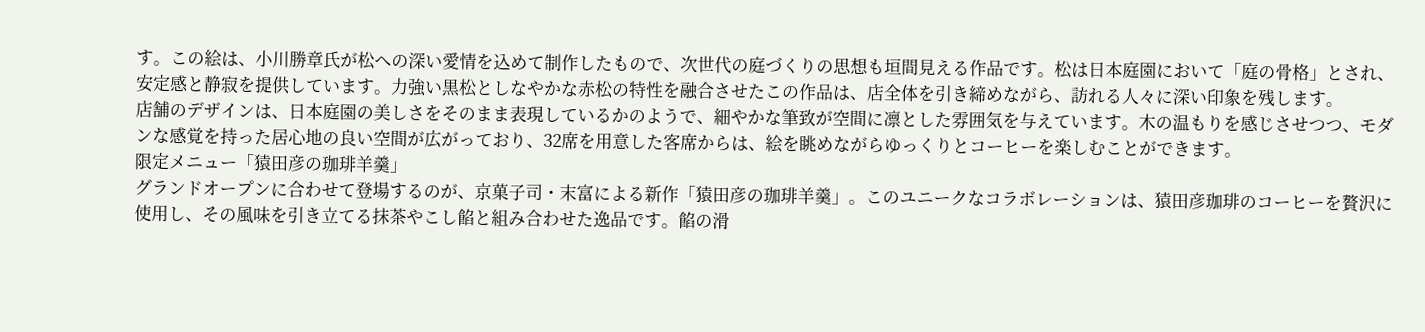す。この絵は、小川勝章氏が松への深い愛情を込めて制作したもので、次世代の庭づくりの思想も垣間見える作品です。松は日本庭園において「庭の骨格」とされ、安定感と静寂を提供しています。力強い黒松としなやかな赤松の特性を融合させたこの作品は、店全体を引き締めながら、訪れる人々に深い印象を残します。
店舗のデザインは、日本庭園の美しさをそのまま表現しているかのようで、細やかな筆致が空間に凛とした雰囲気を与えています。木の温もりを感じさせつつ、モダンな感覚を持った居心地の良い空間が広がっており、32席を用意した客席からは、絵を眺めながらゆっくりとコーヒーを楽しむことができます。
限定メニュー「猿田彦の珈琲羊羹」
グランドオープンに合わせて登場するのが、京菓子司・末富による新作「猿田彦の珈琲羊羹」。このユニークなコラボレーションは、猿田彦珈琲のコーヒーを贅沢に使用し、その風味を引き立てる抹茶やこし餡と組み合わせた逸品です。餡の滑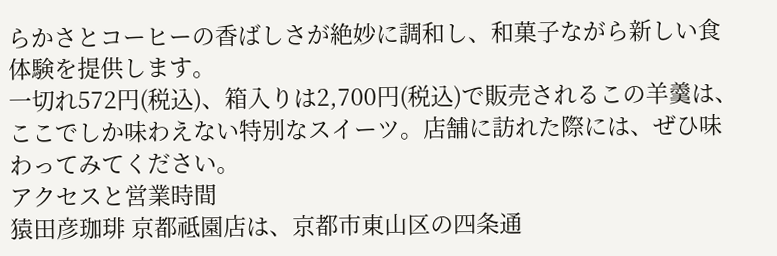らかさとコーヒーの香ばしさが絶妙に調和し、和菓子ながら新しい食体験を提供します。
一切れ572円(税込)、箱入りは2,700円(税込)で販売されるこの羊羹は、ここでしか味わえない特別なスイーツ。店舗に訪れた際には、ぜひ味わってみてください。
アクセスと営業時間
猿田彦珈琲 京都祗園店は、京都市東山区の四条通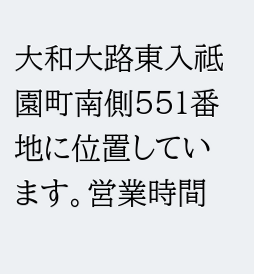大和大路東入祗園町南側551番地に位置しています。営業時間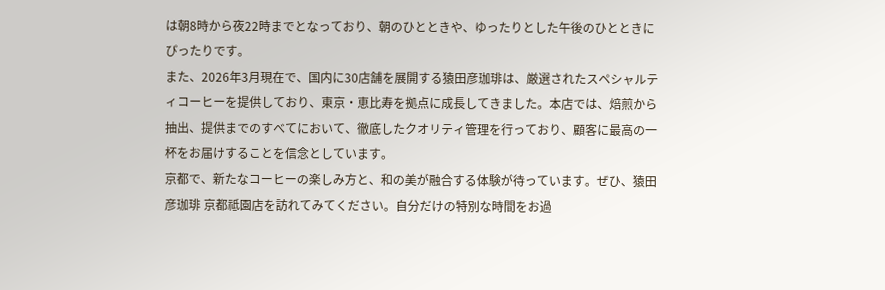は朝8時から夜22時までとなっており、朝のひとときや、ゆったりとした午後のひとときにぴったりです。
また、2026年3月現在で、国内に30店舗を展開する猿田彦珈琲は、厳選されたスペシャルティコーヒーを提供しており、東京・恵比寿を拠点に成長してきました。本店では、焙煎から抽出、提供までのすべてにおいて、徹底したクオリティ管理を行っており、顧客に最高の一杯をお届けすることを信念としています。
京都で、新たなコーヒーの楽しみ方と、和の美が融合する体験が待っています。ぜひ、猿田彦珈琲 京都祗園店を訪れてみてください。自分だけの特別な時間をお過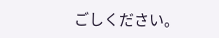ごしください。